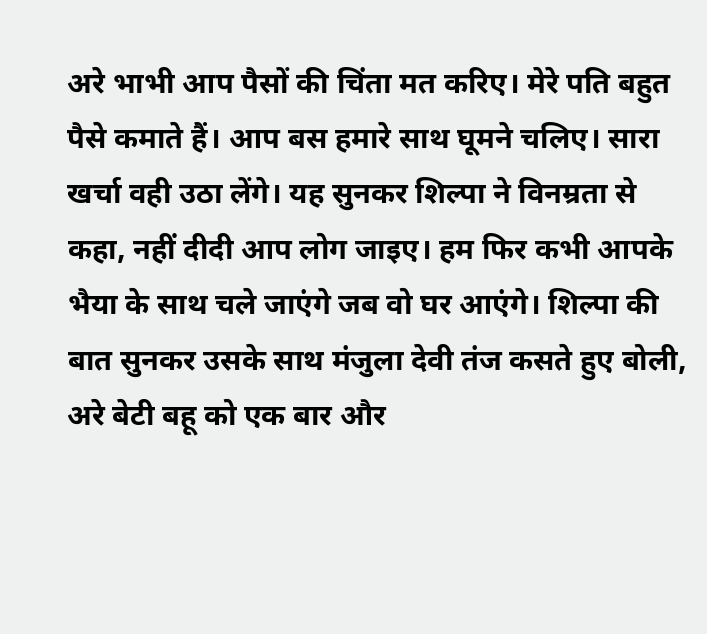अरे भाभी आप पैसों की चिंता मत करिए। मेरे पति बहुत पैसे कमाते हैं। आप बस हमारे साथ घूमने चलिए। सारा खर्चा वही उठा लेंगे। यह सुनकर शिल्पा ने विनम्रता से कहा, नहीं दीदी आप लोग जाइए। हम फिर कभी आपके भैया के साथ चले जाएंगे जब वो घर आएंगे। शिल्पा की बात सुनकर उसके साथ मंजुला देवी तंज कसते हुए बोली, अरे बेटी बहू को एक बार और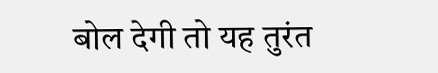बोल देगी तो यह तुरंत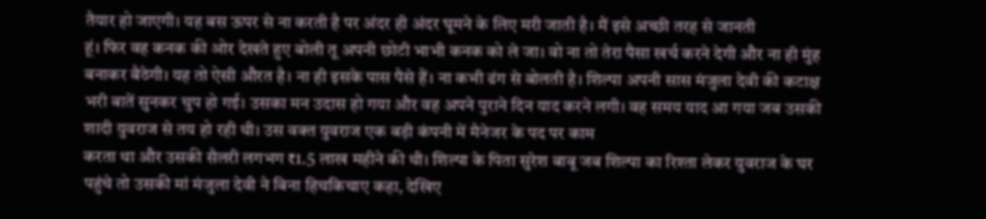तैयार हो जाएगी। यह बस ऊपर से ना करती है पर अंदर ही अंदर घूमने के लिए मरी जाती है। मैं इसे अच्छी तरह से जानती
हूं। फिर वह कनक की ओर देखते हुए बोली तू अपनी छोटी भाभी कनक को ले जा। वो ना तो तेरा पैसा खर्च करने देगी और ना ही मुंह बनाकर बैठेगी। यह तो ऐसी औरत है। ना ही इसके पास पैसे हैं। ना कभी ढंग से बोलती है। शिल्पा अपनी सास मंजुला देवी की कटाक्ष भरी बातें सुनकर चुप हो गई। उसका मन उदास हो गया और वह अपने पुराने दिन याद करने लगी। वह समय याद आ गया जब उसकी शादी युवराज से तय हो रही थी। उस वक्त युवराज एक बड़ी कंपनी में मैनेजर के पद पर काम
करता था और उसकी सैलरी लगभग ₹1.5 लाख महीने की थी। शिल्पा के पिता सुरेश बाबू जब शिल्पा का रिश्ता लेकर युवराज के घर पहुंचे तो उसकी मां मंजुला देवी ने बिना हिचकिचाए कहा, देखिए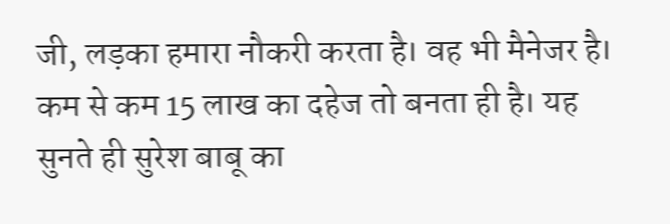जी, लड़का हमारा नौकरी करता है। वह भी मैनेजर है। कम से कम 15 लाख का दहेज तो बनता ही है। यह सुनते ही सुरेश बाबू का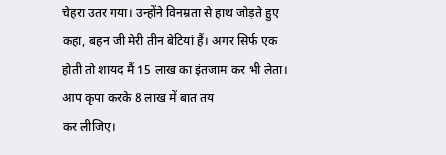चेहरा उतर गया। उन्होंने विनम्रता से हाथ जोड़ते हुए कहा, बहन जी मेरी तीन बेटियां हैं। अगर सिर्फ एक होती तो शायद मैं 15 लाख का इंतजाम कर भी लेता। आप कृपा करके 8 लाख में बात तय
कर लीजिए।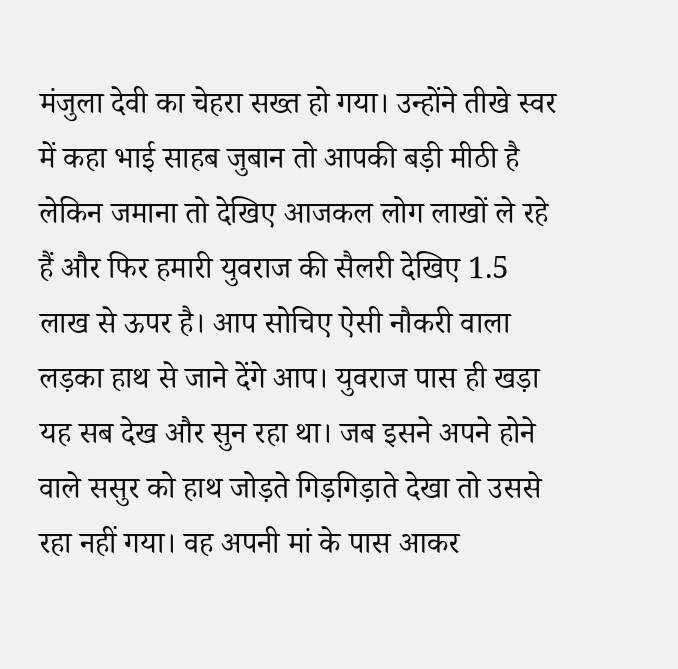मंजुला देवी का चेहरा सख्त हो गया। उन्होंने तीखे स्वर में कहा भाई साहब जुबान तो आपकी बड़ी मीठी है लेकिन जमाना तो देखिए आजकल लोग लाखों ले रहे हैं और फिर हमारी युवराज की सैलरी देखिए 1.5 लाख से ऊपर है। आप सोचिए ऐसी नौकरी वाला लड़का हाथ से जाने देंगे आप। युवराज पास ही खड़ा यह सब देख और सुन रहा था। जब इसने अपने होने वाले ससुर को हाथ जोड़ते गिड़गिड़ाते देखा तो उससे रहा नहीं गया। वह अपनी मां के पास आकर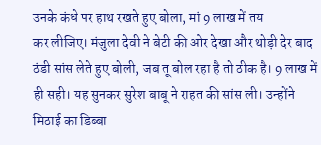उनके कंधे पर हाथ रखते हुए बोला, मां 9 लाख में तय
कर लीजिए। मंजुला देवी ने बेटी की ओर देखा और थोड़ी देर बाद ठंडी सांस लेते हुए बोली, जब तू बोल रहा है तो ठीक है। 9 लाख में ही सही। यह सुनकर सुरेश बाबू ने राहत की सांस ली। उन्होंने मिठाई का डिब्बा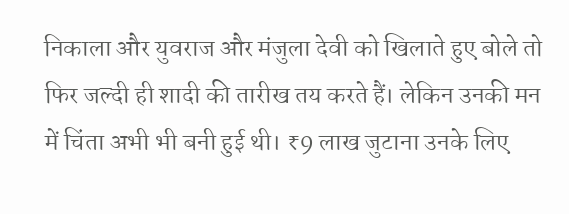निकाला और युवराज और मंजुला देवी को खिलाते हुए बोले तो फिर जल्दी ही शादी की तारीख तय करते हैं। लेकिन उनकी मन में चिंता अभी भी बनी हुई थी। ₹9 लाख जुटाना उनके लिए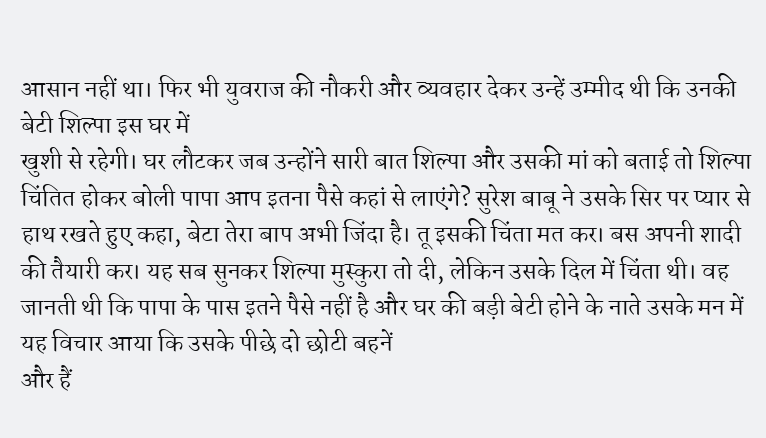आसान नहीं था। फिर भी युवराज की नौकरी और व्यवहार देकर उन्हें उम्मीद थी कि उनकी बेटी शिल्पा इस घर में
खुशी से रहेगी। घर लौटकर जब उन्होंने सारी बात शिल्पा और उसकी मां को बताई तो शिल्पा चिंतित होकर बोली पापा आप इतना पैसे कहां से लाएंगे? सुरेश बाबू ने उसके सिर पर प्यार से हाथ रखते हुए कहा, बेटा तेरा बाप अभी जिंदा है। तू इसकी चिंता मत कर। बस अपनी शादी की तैयारी कर। यह सब सुनकर शिल्पा मुस्कुरा तो दी, लेकिन उसके दिल में चिंता थी। वह जानती थी कि पापा के पास इतने पैसे नहीं है और घर की बड़ी बेटी होने के नाते उसके मन में यह विचार आया कि उसके पीछे दो छोटी बहनें
और हैं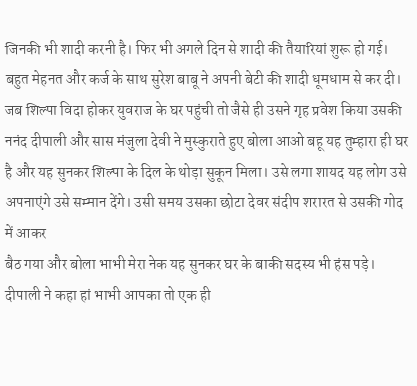जिनकी भी शादी करनी है। फिर भी अगले दिन से शादी की तैयारियां शुरू हो गई। बहुत मेहनत और कर्ज के साथ सुरेश बाबू ने अपनी बेटी की शादी धूमधाम से कर दी। जब शिल्पा विदा होकर युवराज के घर पहुंची तो जैसे ही उसने गृह प्रवेश किया उसकी ननंद दीपाली और सास मंजुला देवी ने मुस्कुराते हुए बोला आओ बहू यह तुम्हारा ही घर है और यह सुनकर शिल्पा के दिल के थोड़ा सुकून मिला। उसे लगा शायद यह लोग उसे अपनाएंगे उसे सम्मान देंगे। उसी समय उसका छोटा देवर संदीप शरारत से उसकी गोद में आकर
बैठ गया और बोला भाभी मेरा नेक यह सुनकर घर के बाकी सदस्य भी हंस पड़े। दीपाली ने कहा हां भाभी आपका तो एक ही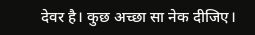देवर है। कुछ अच्छा सा नेक दीजिए।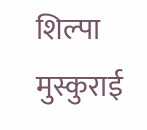शिल्पा मुस्कुराई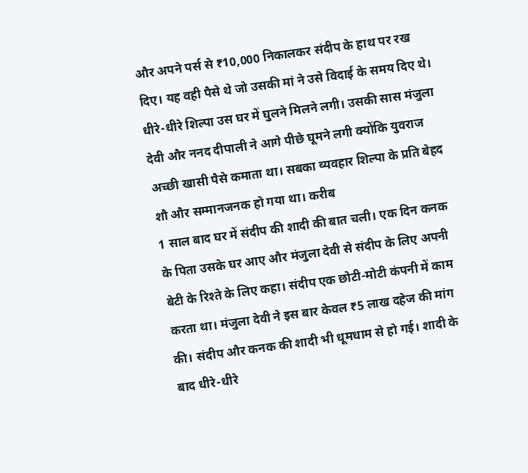और अपने पर्स से ₹10,000 निकालकर संदीप के हाथ पर रख दिए। यह वही पैसे थे जो उसकी मां ने उसे विदाई के समय दिए थे। धीरे-धीरे शिल्पा उस घर में घुलने मिलने लगी। उसकी सास मंजुला देवी और ननद दीपाली ने आगे पीछे घूमने लगी क्योंकि युवराज अच्छी खासी पैसे कमाता था। सबका व्यवहार शिल्पा के प्रति बेहद शौ और सम्मानजनक हो गया था। करीब
1 साल बाद घर में संदीप की शादी की बात चली। एक दिन कनक के पिता उसके घर आए और मंजुला देवी से संदीप के लिए अपनी बेटी के रिश्ते के लिए कहा। संदीप एक छोटी-मोटी कंपनी में काम करता था। मंजुला देवी ने इस बार केवल ₹5 लाख दहेज की मांग की। संदीप और कनक की शादी भी धूमधाम से हो गई। शादी के बाद धीरे-धीरे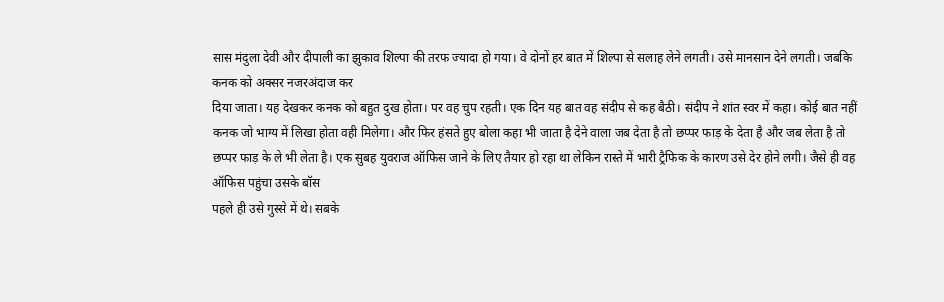सास मंदुला देवी और दीपाली का झुकाव शिल्पा की तरफ ज्यादा हो गया। वे दोनों हर बात में शिल्पा से सलाह लेने लगती। उसे मानसान देने लगती। जबकि कनक को अक्सर नजरअंदाज कर
दिया जाता। यह देखकर कनक को बहुत दुख होता। पर वह चुप रहती। एक दिन यह बात वह संदीप से कह बैठी। संदीप ने शांत स्वर में कहा। कोई बात नहीं कनक जो भाग्य में लिखा होता वही मिलेगा। और फिर हंसते हुए बोला कहा भी जाता है देने वाला जब देता है तो छप्पर फाड़ के देता है और जब लेता है तो छप्पर फाड़ के ले भी लेता है। एक सुबह युवराज ऑफिस जाने के लिए तैयार हो रहा था लेकिन रास्ते में भारी ट्रैफिक के कारण उसे देर होने लगी। जैसे ही वह ऑफिस पहुंचा उसके बॉस
पहले ही उसे गुस्से में थे। सबके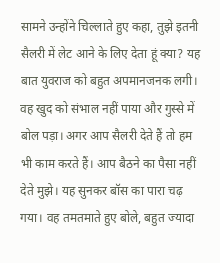सामने उन्होंने चिल्लाते हुए कहा, तुझे इतनी सैलरी में लेट आने के लिए देता हूं क्या? यह बात युवराज को बहुत अपमानजनक लगी। वह खुद को संभाल नहीं पाया और गुस्से में बोल पड़ा। अगर आप सैलरी देते हैं तो हम भी काम करते हैं। आप बैठने का पैसा नहीं देते मुझे। यह सुनकर बॉस का पारा चढ़ गया। वह तमतमाते हुए बोले, बहुत ज्यादा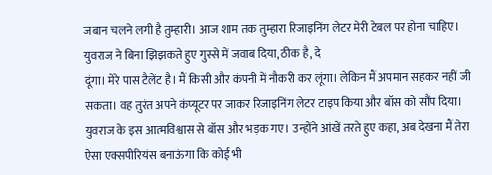जबान चलने लगी है तुम्हारी। आज शाम तक तुम्हारा रिजाइनिंग लेटर मेरी टेबल पर होना चाहिए। युवराज ने बिना झिझकते हुए गुस्से में जवाब दिया, ठीक है, दे
दूंगा। मेरे पास टैलेंट है। मैं किसी और कंपनी में नौकरी कर लूंगा। लेकिन मैं अपमान सहकर नहीं जी सकता। वह तुरंत अपने कंप्यूटर पर जाकर रिजाइनिंग लेटर टाइप किया और बॉस को सौंप दिया। युवराज के इस आत्मविश्वास से बॉस और भड़क गए। उन्होंने आंखें तरते हुए कहा, अब देखना मैं तेरा ऐसा एक्सपीरियंस बनाऊंगा कि कोई भी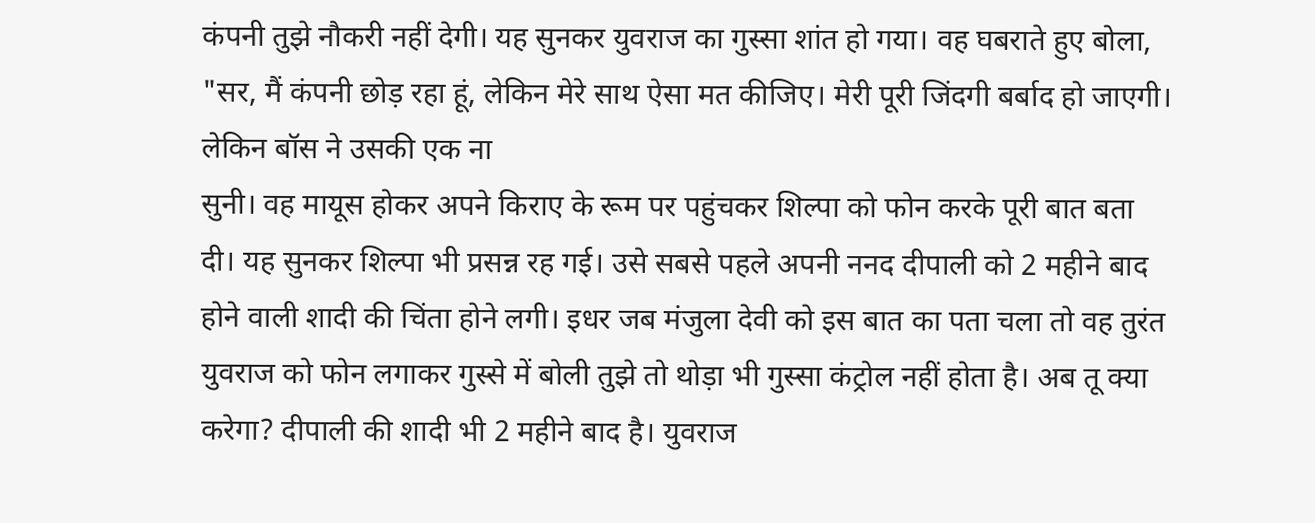कंपनी तुझे नौकरी नहीं देगी। यह सुनकर युवराज का गुस्सा शांत हो गया। वह घबराते हुए बोला, "सर, मैं कंपनी छोड़ रहा हूं, लेकिन मेरे साथ ऐसा मत कीजिए। मेरी पूरी जिंदगी बर्बाद हो जाएगी। लेकिन बॉस ने उसकी एक ना
सुनी। वह मायूस होकर अपने किराए के रूम पर पहुंचकर शिल्पा को फोन करके पूरी बात बता दी। यह सुनकर शिल्पा भी प्रसन्न रह गई। उसे सबसे पहले अपनी ननद दीपाली को 2 महीने बाद होने वाली शादी की चिंता होने लगी। इधर जब मंजुला देवी को इस बात का पता चला तो वह तुरंत युवराज को फोन लगाकर गुस्से में बोली तुझे तो थोड़ा भी गुस्सा कंट्रोल नहीं होता है। अब तू क्या करेगा? दीपाली की शादी भी 2 महीने बाद है। युवराज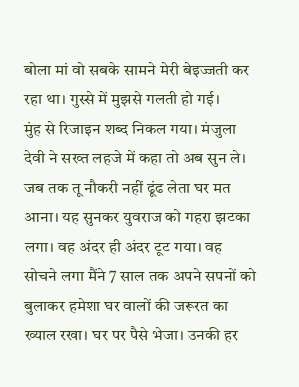बोला मां वो सबके सामने मेरी बेइज्जती कर रहा था। गुस्से में मुझसे गलती हो गई।
मुंह से रिजाइन शब्द निकल गया। मंजुला देवी ने सख्त लहजे में कहा तो अब सुन ले। जब तक तू नौकरी नहीं ढूंढ लेता घर मत आना। यह सुनकर युवराज को गहरा झटका लगा। वह अंदर ही अंदर टूट गया। वह सोचने लगा मैंने 7 साल तक अपने सपनों को बुलाकर हमेशा घर वालों की जरूरत का ख्याल रखा। घर पर पैसे भेजा। उनकी हर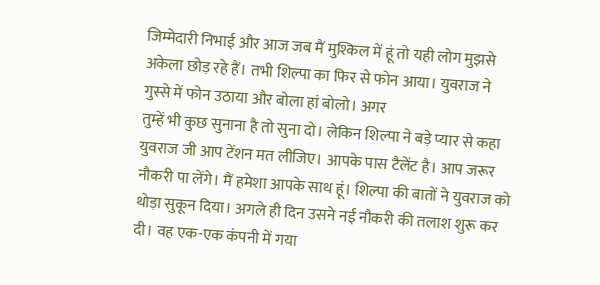जिम्मेदारी निभाई और आज जब मैं मुश्किल में हूं तो यही लोग मुझसे अकेला छोड़ रहे हैं। तभी शिल्पा का फिर से फोन आया। युवराज ने गुस्से में फोन उठाया और बोला हां बोलो। अगर
तुम्हें भी कुछ सुनाना है तो सुना दो। लेकिन शिल्पा ने बड़े प्यार से कहा युवराज जी आप टेंशन मत लीजिए। आपके पास टैलेंट है। आप जरूर नौकरी पा लेंगे। मैं हमेशा आपके साथ हूं। शिल्पा की बातों ने युवराज को थोड़ा सुकून दिया। अगले ही दिन उसने नई नौकरी की तलाश शुरू कर दी। वह एक-एक कंपनी में गया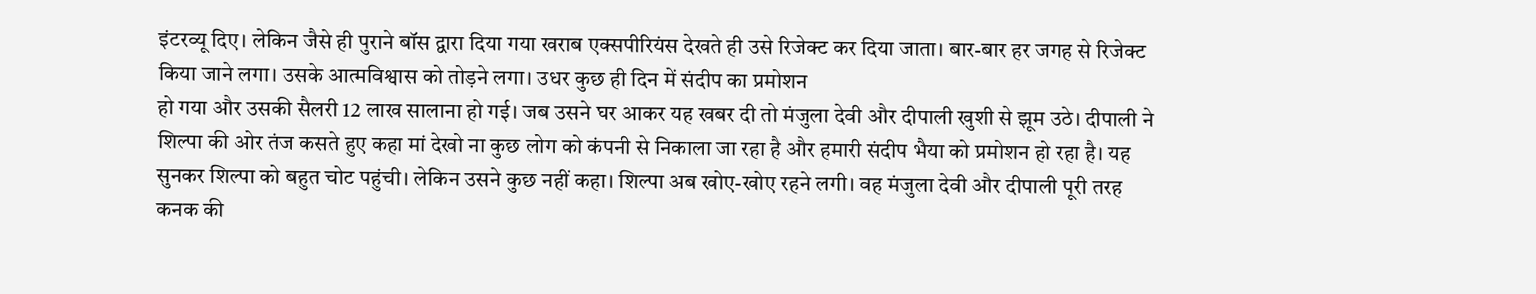इंटरव्यू दिए। लेकिन जैसे ही पुराने बॉस द्वारा दिया गया खराब एक्सपीरियंस देखते ही उसे रिजेक्ट कर दिया जाता। बार-बार हर जगह से रिजेक्ट किया जाने लगा। उसके आत्मविश्वास को तोड़ने लगा। उधर कुछ ही दिन में संदीप का प्रमोशन
हो गया और उसकी सैलरी 12 लाख सालाना हो गई। जब उसने घर आकर यह खबर दी तो मंजुला देवी और दीपाली खुशी से झूम उठे। दीपाली ने शिल्पा की ओर तंज कसते हुए कहा मां देखो ना कुछ लोग को कंपनी से निकाला जा रहा है और हमारी संदीप भैया को प्रमोशन हो रहा है। यह सुनकर शिल्पा को बहुत चोट पहुंची। लेकिन उसने कुछ नहीं कहा। शिल्पा अब खोए-खोए रहने लगी। वह मंजुला देवी और दीपाली पूरी तरह कनक की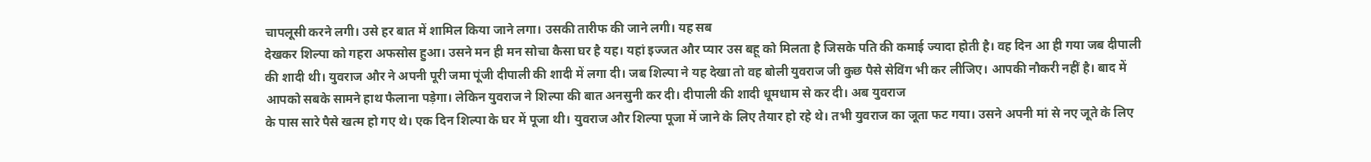चापलूसी करने लगी। उसे हर बात में शामिल किया जाने लगा। उसकी तारीफ की जाने लगी। यह सब
देखकर शिल्पा को गहरा अफसोस हुआ। उसने मन ही मन सोचा कैसा घर है यह। यहां इज्जत और प्यार उस बहू को मिलता है जिसके पति की कमाई ज्यादा होती है। वह दिन आ ही गया जब दीपाली की शादी थी। युवराज और ने अपनी पूरी जमा पूंजी दीपाली की शादी में लगा दी। जब शिल्पा ने यह देखा तो वह बोली युवराज जी कुछ पैसे सेविंग भी कर लीजिए। आपकी नौकरी नहीं है। बाद में आपको सबके सामने हाथ फैलाना पड़ेगा। लेकिन युवराज ने शिल्पा की बात अनसुनी कर दी। दीपाली की शादी धूमधाम से कर दी। अब युवराज
के पास सारे पैसे खत्म हो गए थे। एक दिन शिल्पा के घर में पूजा थी। युवराज और शिल्पा पूजा में जाने के लिए तैयार हो रहे थे। तभी युवराज का जूता फट गया। उसने अपनी मां से नए जूते के लिए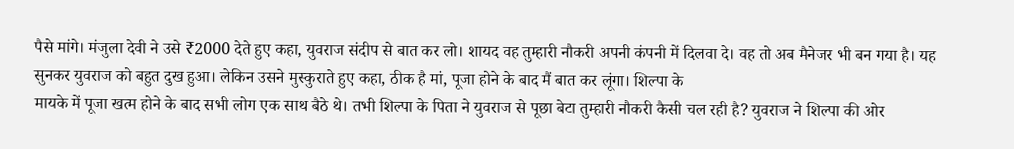पैसे मांगे। मंजुला देवी ने उसे ₹2000 देते हुए कहा, युवराज संदीप से बात कर लो। शायद वह तुम्हारी नौकरी अपनी कंपनी में दिलवा दे। वह तो अब मैनेजर भी बन गया है। यह सुनकर युवराज को बहुत दुख हुआ। लेकिन उसने मुस्कुराते हुए कहा, ठीक है मां, पूजा होने के बाद मैं बात कर लूंगा। शिल्पा के
मायके में पूजा खत्म होने के बाद सभी लोग एक साथ बैठे थे। तभी शिल्पा के पिता ने युवराज से पूछा बेटा तुम्हारी नौकरी कैसी चल रही है? युवराज ने शिल्पा की ओर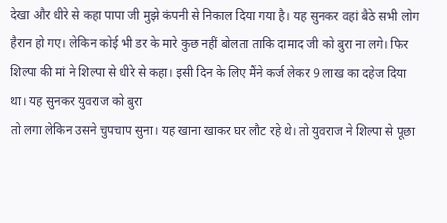देखा और धीरे से कहा पापा जी मुझे कंपनी से निकाल दिया गया है। यह सुनकर वहां बैठे सभी लोग हैरान हो गए। लेकिन कोई भी डर के मारे कुछ नहीं बोलता ताकि दामाद जी को बुरा ना लगे। फिर शिल्पा की मां ने शिल्पा से धीरे से कहा। इसी दिन के लिए मैंने कर्ज लेकर 9 लाख का दहेज दिया था। यह सुनकर युवराज को बुरा
तो लगा लेकिन उसने चुपचाप सुना। यह खाना खाकर घर लौट रहे थे। तो युवराज ने शिल्पा से पूछा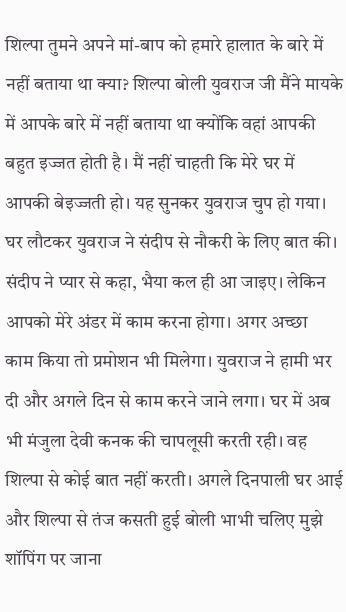शिल्पा तुमने अपने मां-बाप को हमारे हालात के बारे में नहीं बताया था क्या? शिल्पा बोली युवराज जी मैंने मायके में आपके बारे में नहीं बताया था क्योंकि वहां आपकी बहुत इज्जत होती है। मैं नहीं चाहती कि मेरे घर में आपकी बेइज्जती हो। यह सुनकर युवराज चुप हो गया। घर लौटकर युवराज ने संदीप से नौकरी के लिए बात की। संदीप ने प्यार से कहा, भैया कल ही आ जाइए। लेकिन आपको मेरे अंडर में काम करना होगा। अगर अच्छा
काम किया तो प्रमोशन भी मिलेगा। युवराज ने हामी भर दी और अगले दिन से काम करने जाने लगा। घर में अब भी मंजुला देवी कनक की चापलूसी करती रही। वह शिल्पा से कोई बात नहीं करती। अगले दिनपाली घर आई और शिल्पा से तंज कसती हुई बोली भाभी चलिए मुझे शॉपिंग पर जाना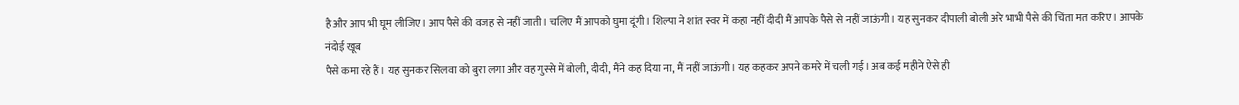है और आप भी घूम लीजिए। आप पैसे की वजह से नहीं जाती। चलिए मैं आपको घुमा दूंगी। शिल्पा ने शांत स्वर में कहा नहीं दीदी मैं आपके पैसे से नहीं जाऊंगी। यह सुनकर दीपाली बोली अरे भाभी पैसे की चिंता मत करिए। आपके नंदोई खूब
पैसे कमा रहे हैं। यह सुनकर सिलवा को बुरा लगा और वह गुस्से में बोली, दीदी, मैंने कह दिया ना, मैं नहीं जाऊंगी। यह कहकर अपने कमरे में चली गई। अब कई महीने ऐसे ही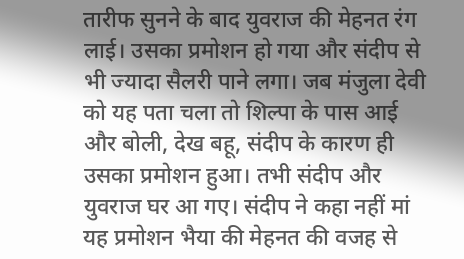तारीफ सुनने के बाद युवराज की मेहनत रंग लाई। उसका प्रमोशन हो गया और संदीप से भी ज्यादा सैलरी पाने लगा। जब मंजुला देवी को यह पता चला तो शिल्पा के पास आई और बोली, देख बहू, संदीप के कारण ही उसका प्रमोशन हुआ। तभी संदीप और युवराज घर आ गए। संदीप ने कहा नहीं मां यह प्रमोशन भैया की मेहनत की वजह से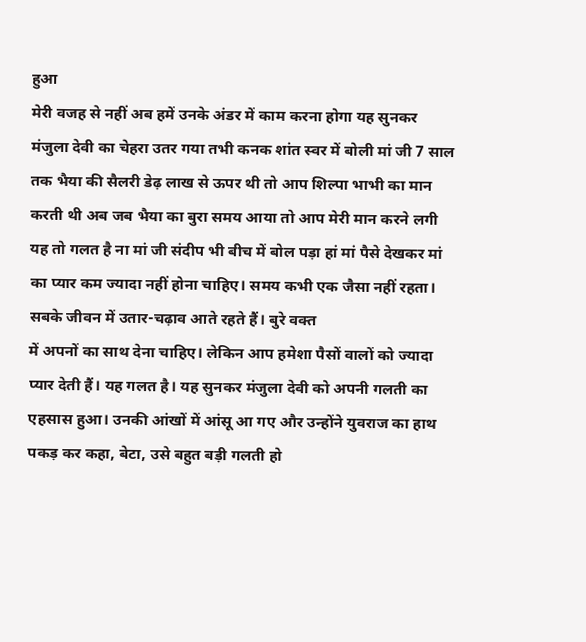हुआ
मेरी वजह से नहीं अब हमें उनके अंडर में काम करना होगा यह सुनकर मंजुला देवी का चेहरा उतर गया तभी कनक शांत स्वर में बोली मां जी 7 साल तक भैया की सैलरी डेढ़ लाख से ऊपर थी तो आप शिल्पा भाभी का मान करती थी अब जब भैया का बुरा समय आया तो आप मेरी मान करने लगी यह तो गलत है ना मां जी संदीप भी बीच में बोल पड़ा हां मां पैसे देखकर मां का प्यार कम ज्यादा नहीं होना चाहिए। समय कभी एक जैसा नहीं रहता। सबके जीवन में उतार-चढ़ाव आते रहते हैं। बुरे वक्त
में अपनों का साथ देना चाहिए। लेकिन आप हमेशा पैसों वालों को ज्यादा प्यार देती हैं। यह गलत है। यह सुनकर मंजुला देवी को अपनी गलती का एहसास हुआ। उनकी आंखों में आंसू आ गए और उन्होंने युवराज का हाथ पकड़ कर कहा, बेटा, उसे बहुत बड़ी गलती हो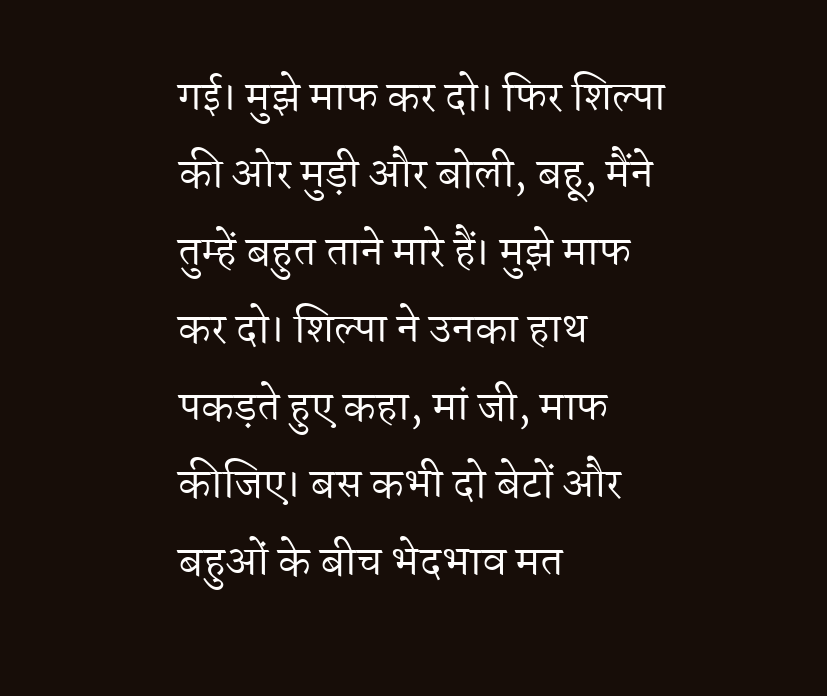गई। मुझे माफ कर दो। फिर शिल्पा की ओर मुड़ी और बोली, बहू, मैंने तुम्हें बहुत ताने मारे हैं। मुझे माफ कर दो। शिल्पा ने उनका हाथ पकड़ते हुए कहा, मां जी, माफ कीजिए। बस कभी दो बेटों और बहुओं के बीच भेदभाव मत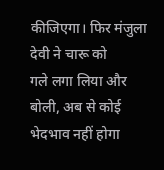कीजिएगा। फिर मंजुला देवी ने चारू को
गले लगा लिया और बोली, अब से कोई भेदभाव नहीं होगा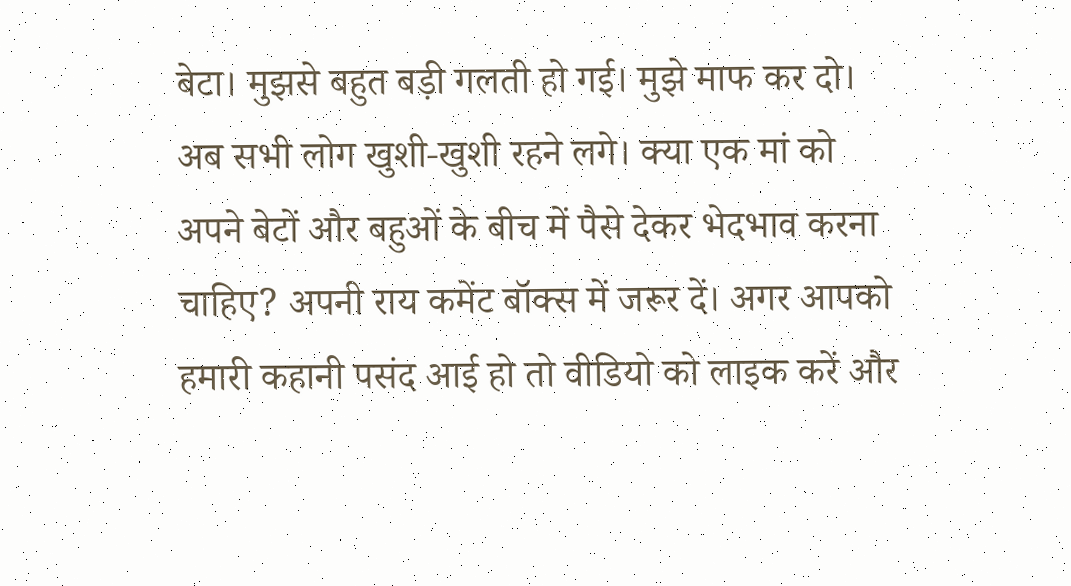बेटा। मुझसे बहुत बड़ी गलती हो गई। मुझे माफ कर दो। अब सभी लोग खुशी-खुशी रहने लगे। क्या एक मां को अपने बेटों और बहुओं के बीच में पैसे देकर भेदभाव करना चाहिए? अपनी राय कमेंट बॉक्स में जरूर दें। अगर आपको हमारी कहानी पसंद आई हो तो वीडियो को लाइक करें और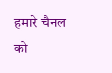हमारे चैनल को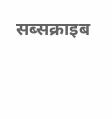सब्सक्राइब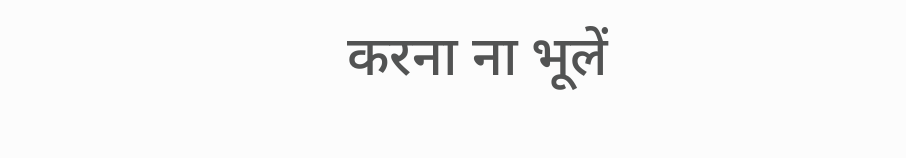करना ना भूलें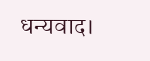धन्यवाद।